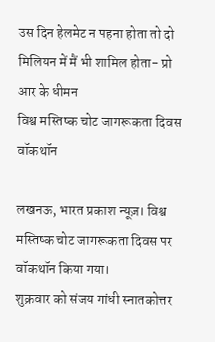उस दिन हेलमेट न पहना होता तो दो मिलियन में मैं भी शामिल होता- प्रो आर के धीमन
विश्व मस्तिष्क चोट जागरूकता दिवस वॉकथॉन

लखनऊ, भारत प्रकाश न्यूज़। विश्व मस्तिष्क चोट जागरूकता दिवस पर वॉकथॉन किया गया।
शुक्रवार को संजय गांधी स्नातकोत्तर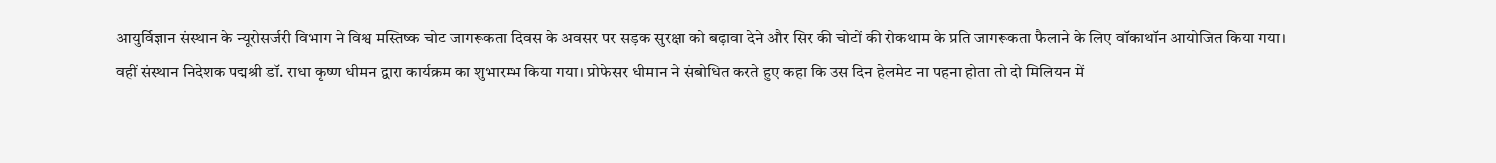आयुर्विज्ञान संस्थान के न्यूरोसर्जरी विभाग ने विश्व मस्तिष्क चोट जागरूकता दिवस के अवसर पर सड़क सुरक्षा को बढ़ावा देने और सिर की चोटों की रोकथाम के प्रति जागरूकता फैलाने के लिए वॉकाथॉन आयोजित किया गया।
वहीं संस्थान निदेशक पद्मश्री डॉ. राधा कृष्ण धीमन द्वारा कार्यक्रम का शुभारम्भ किया गया। प्रोफेसर धीमान ने संबोधित करते हुए कहा कि उस दिन हेलमेट ना पहना होता तो दो मिलियन में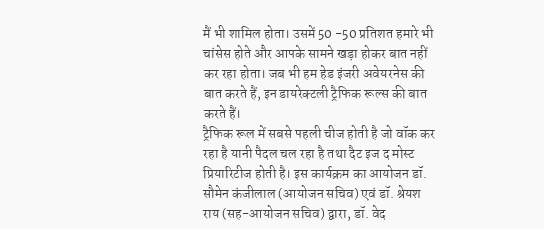मैं भी शामिल होता। उसमें 50 -50 प्रतिशत हमारे भी चांसेस होते और आपके सामने खड़ा होकर बात नहीं कर रहा होता। जब भी हम हेड इंजरी अवेयरनेस की बात करते हैं, इन डायरेक्टली ट्रैफिक रूल्स की बात करते हैं।
ट्रैफिक रूल में सबसे पहली चीज होती है जो वॉक कर रहा है यानी पैदल चल रहा है तथा दैट इज द मोस्ट प्रियारिटीज होती है। इस कार्यक्रम का आयोजन डॉ. सौमेन कंजीलाल (आयोजन सचिव) एवं डॉ. श्रेयश राय (सह-आयोजन सचिव) द्वारा, डॉ. वेद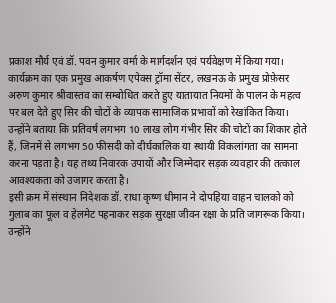प्रकाश मौर्य एवं डॉ. पवन कुमार वर्मा के मार्गदर्शन एवं पर्यवेक्षण में किया गया।
कार्यक्रम का एक प्रमुख आकर्षण एपेक्स ट्रॉमा सेंटर, लखनऊ के प्रमुख प्रोफ़ेसर अरुण कुमार श्रीवास्तव का सम्बोधित करते हुए यातायात नियमों के पालन के महत्व पर बल देते हुए सिर की चोटों के व्यापक सामाजिक प्रभावों को रेखांकित किया।
उन्होंने बताया कि प्रतिवर्ष लगभग 10 लाख लोग गंभीर सिर की चोटों का शिकार होते हैं, जिनमें से लगभग 50 फीसदी को दीर्घकालिक या स्थायी विकलांगता का सामना करना पड़ता है। यह तथ्य निवारक उपायों और जिम्मेदार सड़क व्यवहार की तत्काल आवश्यकता को उजागर करता है।
इसी क्रम में संस्थान निदेशक डॉ. राधा कृष्ण धीमान ने दोपहिया वाहन चालको को गुलाब का फूल व हेलमेट पहनाकर सड़क सुरक्षा जीवन रक्षा के प्रति जागरूक किया। उन्होंने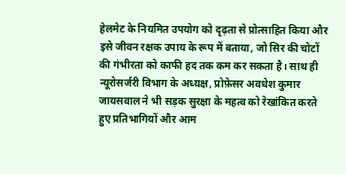हेलमेट के नियमित उपयोग को दृढ़ता से प्रोत्साहित किया और इसे जीवन रक्षक उपाय के रूप में बताया, जो सिर की चोटों की गंभीरता को काफी हद तक कम कर सकता है। साथ ही
न्यूरोसर्जरी विभाग के अध्यक्ष, प्रोफ़ेसर अवधेश कुमार जायसवाल ने भी सड़क सुरक्षा के महत्व को रेखांकित करते हुए प्रतिभागियों और आम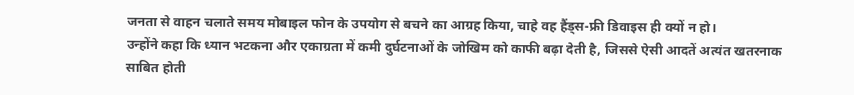जनता से वाहन चलाते समय मोबाइल फोन के उपयोग से बचने का आग्रह किया, चाहे वह हैंड्स-फ्री डिवाइस ही क्यों न हो।
उन्होंने कहा कि ध्यान भटकना और एकाग्रता में कमी दुर्घटनाओं के जोखिम को काफी बढ़ा देती है, जिससे ऐसी आदतें अत्यंत खतरनाक साबित होती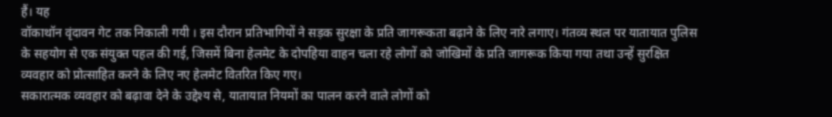हैं। यह
वॉकाथॉन वृंदावन गेट तक निकाली गयी । इस दौरान प्रतिभागियों ने सड़क सुरक्षा के प्रति जागरूकता बढ़ाने के लिए नारे लगाए। गंतव्य स्थल पर यातायात पुलिस के सहयोग से एक संयुक्त पहल की गई, जिसमें बिना हेलमेट के दोपहिया वाहन चला रहे लोगों को जोखिमों के प्रति जागरूक किया गया तथा उन्हें सुरक्षित व्यवहार को प्रोत्साहित करने के लिए नए हेलमेट वितरित किए गए।
सकारात्मक व्यवहार को बढ़ावा देने के उद्देश्य से, यातायात नियमों का पालन करने वाले लोगों को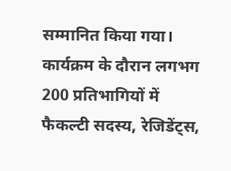सम्मानित किया गया। कार्यक्रम के दौरान लगभग 200 प्रतिभागियों में फैकल्टी सदस्य, रेजिडेंट्स,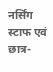नर्सिंग स्टाफ एवं छात्र-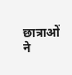छात्राओं ने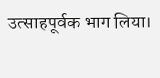उत्साहपूर्वक भाग लिया।